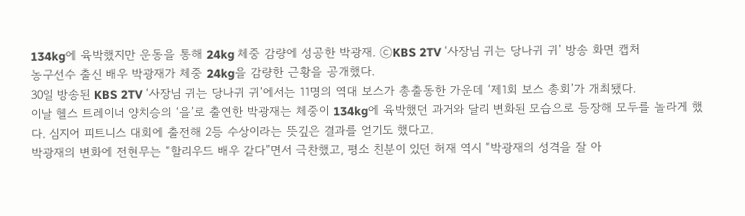134kg에 육박했지만 운동을 통해 24kg 체중 감량에 성공한 박광재. ⓒKBS 2TV ‘사장님 귀는 당나귀 귀’ 방송 화면 캡처
농구선수 출신 배우 박광재가 체중 24kg을 감량한 근황을 공개했다.
30일 방송된 KBS 2TV ‘사장님 귀는 당나귀 귀’에서는 11명의 역대 보스가 총출동한 가운데 ‘제1회 보스 총회’가 개최됐다.
이날 헬스 트레이너 양치승의 ‘을’로 출연한 박광재는 체중이 134kg에 육박했던 과거와 달리 변화된 모습으로 등장해 모두를 놀라게 했다. 심지어 피트니스 대회에 출전해 2등 수상이라는 뜻깊은 결과를 얻기도 했다고.
박광재의 변화에 전현무는 “할리우드 배우 같다”면서 극찬했고, 평소 친분이 있던 허재 역시 “박광재의 성격을 잘 아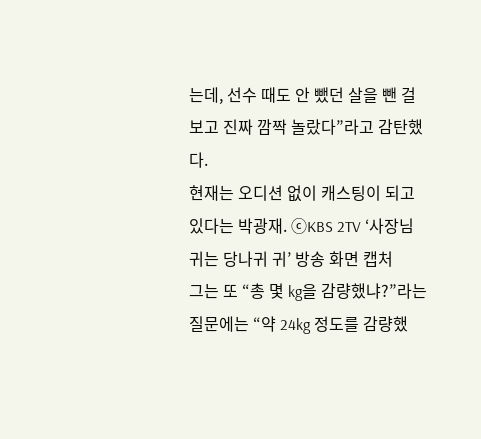는데, 선수 때도 안 뺐던 살을 뺀 걸 보고 진짜 깜짝 놀랐다”라고 감탄했다.
현재는 오디션 없이 캐스팅이 되고 있다는 박광재. ⓒKBS 2TV ‘사장님 귀는 당나귀 귀’ 방송 화면 캡처
그는 또 “총 몇 kg을 감량했냐?”라는 질문에는 “약 24kg 정도를 감량했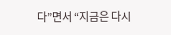다”면서 “지금은 다시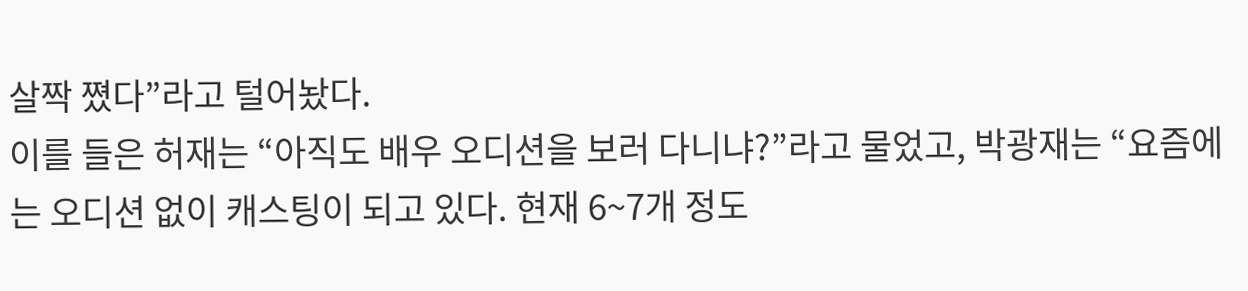살짝 쪘다”라고 털어놨다.
이를 들은 허재는 “아직도 배우 오디션을 보러 다니냐?”라고 물었고, 박광재는 “요즘에는 오디션 없이 캐스팅이 되고 있다. 현재 6~7개 정도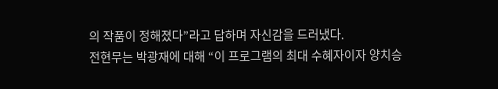의 작품이 정해졌다”라고 답하며 자신감을 드러냈다.
전현무는 박광재에 대해 “이 프로그램의 최대 수혜자이자 양치승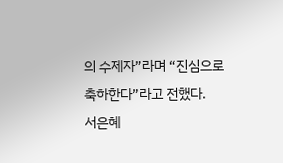의 수제자”라며 “진심으로 축하한다”라고 전했다.
서은혜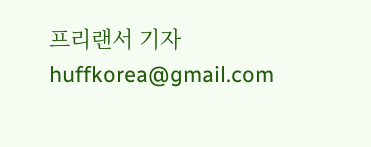프리랜서 기자 huffkorea@gmail.com